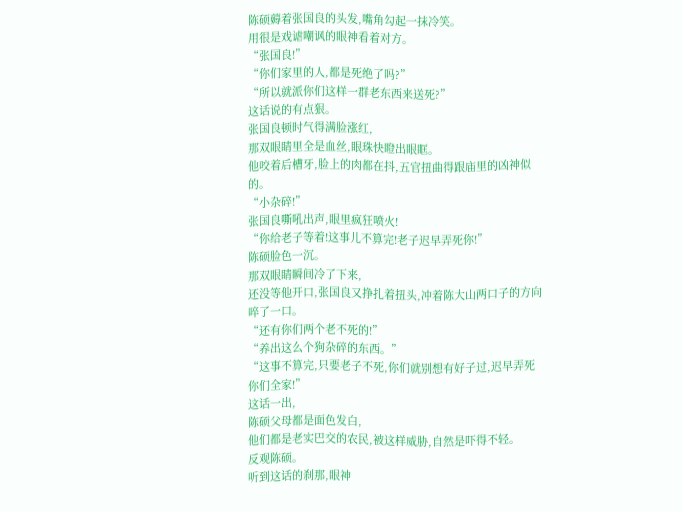陈硕薅着张国良的头发,嘴角勾起一抹冷笑。
用很是戏谑嘲讽的眼神看着对方。
“张国良!”
“你们家里的人,都是死绝了吗?”
“所以就派你们这样一群老东西来送死?”
这话说的有点狠。
张国良顿时气得满脸涨红,
那双眼睛里全是血丝,眼珠快瞪出眼眶。
他咬着后槽牙,脸上的肉都在抖,五官扭曲得跟庙里的凶神似的。
“小杂碎!”
张国良嘶吼出声,眼里疯狂喷火!
“你给老子等着!这事儿不算完!老子迟早弄死你!”
陈硕脸色一沉。
那双眼睛瞬间冷了下来,
还没等他开口,张国良又挣扎着扭头,冲着陈大山两口子的方向啐了一口。
“还有你们两个老不死的!”
“养出这么个狗杂碎的东西。”
“这事不算完,只要老子不死,你们就别想有好子过,迟早弄死你们全家!”
这话一出,
陈硕父母都是面色发白,
他们都是老实巴交的农民,被这样威胁,自然是吓得不轻。
反观陈硕。
听到这话的刹那,眼神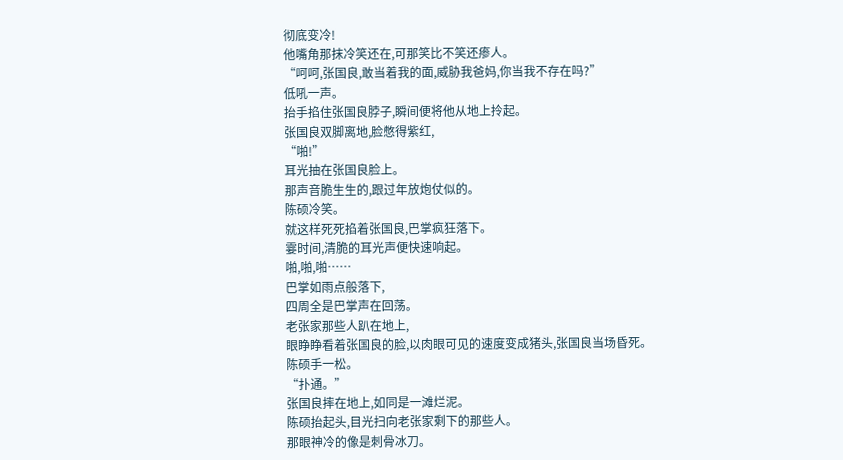彻底变冷!
他嘴角那抹冷笑还在,可那笑比不笑还瘆人。
“呵呵,张国良,敢当着我的面,威胁我爸妈,你当我不存在吗?”
低吼一声。
抬手掐住张国良脖子,瞬间便将他从地上拎起。
张国良双脚离地,脸憋得紫红,
“啪!”
耳光抽在张国良脸上。
那声音脆生生的,跟过年放炮仗似的。
陈硕冷笑。
就这样死死掐着张国良,巴掌疯狂落下。
霎时间,清脆的耳光声便快速响起。
啪,啪,啪……
巴掌如雨点般落下,
四周全是巴掌声在回荡。
老张家那些人趴在地上,
眼睁睁看着张国良的脸,以肉眼可见的速度变成猪头,张国良当场昏死。
陈硕手一松。
“扑通。”
张国良摔在地上,如同是一滩烂泥。
陈硕抬起头,目光扫向老张家剩下的那些人。
那眼神冷的像是刺骨冰刀。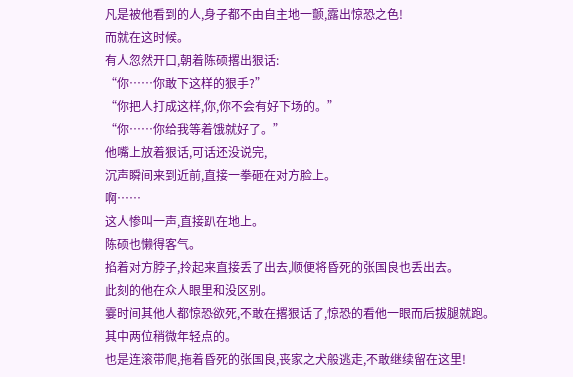凡是被他看到的人,身子都不由自主地一颤,露出惊恐之色!
而就在这时候。
有人忽然开口,朝着陈硕撂出狠话:
“你……你敢下这样的狠手?”
“你把人打成这样,你,你不会有好下场的。”
“你……你给我等着饿就好了。”
他嘴上放着狠话,可话还没说完,
沉声瞬间来到近前,直接一拳砸在对方脸上。
啊……
这人惨叫一声,直接趴在地上。
陈硕也懒得客气。
掐着对方脖子,拎起来直接丢了出去,顺便将昏死的张国良也丢出去。
此刻的他在众人眼里和没区别。
霎时间其他人都惊恐欲死,不敢在撂狠话了,惊恐的看他一眼而后拔腿就跑。
其中两位稍微年轻点的。
也是连滚带爬,拖着昏死的张国良,丧家之犬般逃走,不敢继续留在这里!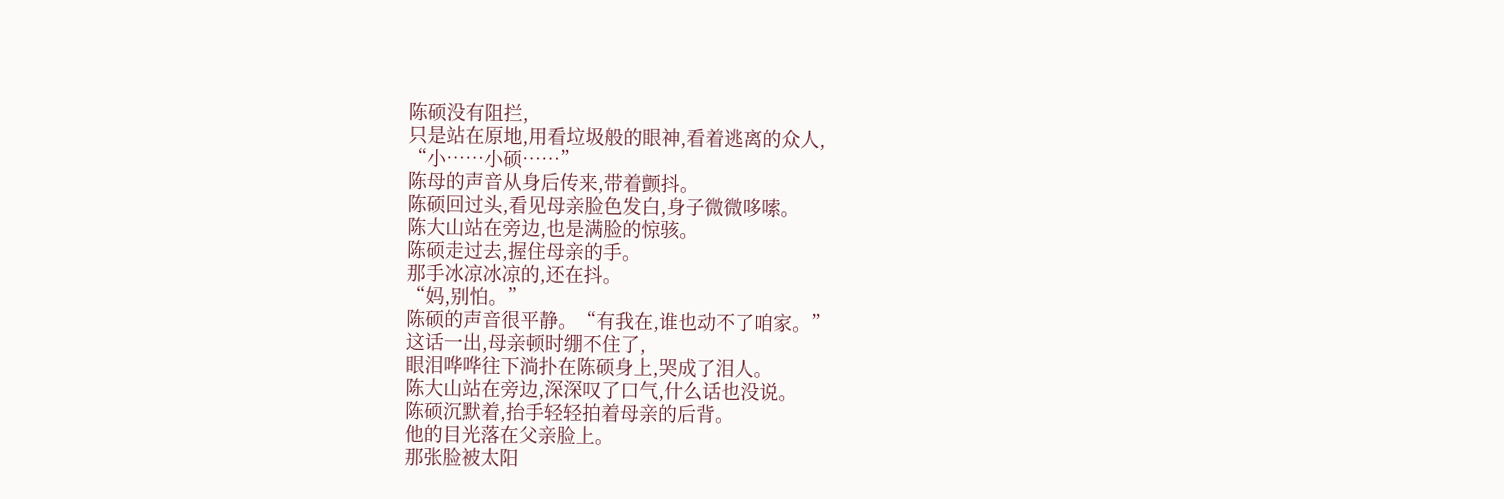陈硕没有阻拦,
只是站在原地,用看垃圾般的眼神,看着逃离的众人,
“小……小硕……”
陈母的声音从身后传来,带着颤抖。
陈硕回过头,看见母亲脸色发白,身子微微哆嗦。
陈大山站在旁边,也是满脸的惊骇。
陈硕走过去,握住母亲的手。
那手冰凉冰凉的,还在抖。
“妈,别怕。”
陈硕的声音很平静。“有我在,谁也动不了咱家。”
这话一出,母亲顿时绷不住了,
眼泪哗哗往下淌扑在陈硕身上,哭成了泪人。
陈大山站在旁边,深深叹了口气,什么话也没说。
陈硕沉默着,抬手轻轻拍着母亲的后背。
他的目光落在父亲脸上。
那张脸被太阳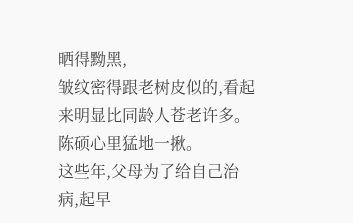晒得黝黑,
皱纹密得跟老树皮似的,看起来明显比同龄人苍老许多。
陈硕心里猛地一揪。
这些年,父母为了给自己治病,起早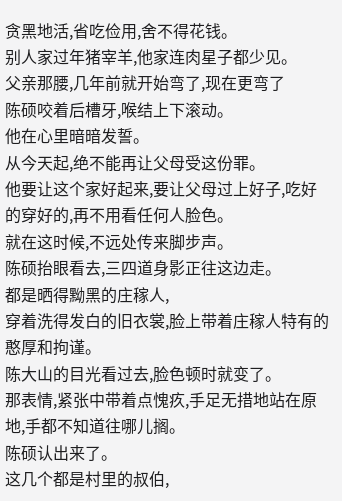贪黑地活,省吃俭用,舍不得花钱。
别人家过年猪宰羊,他家连肉星子都少见。
父亲那腰,几年前就开始弯了,现在更弯了
陈硕咬着后槽牙,喉结上下滚动。
他在心里暗暗发誓。
从今天起,绝不能再让父母受这份罪。
他要让这个家好起来,要让父母过上好子,吃好的穿好的,再不用看任何人脸色。
就在这时候,不远处传来脚步声。
陈硕抬眼看去,三四道身影正往这边走。
都是晒得黝黑的庄稼人,
穿着洗得发白的旧衣裳,脸上带着庄稼人特有的憨厚和拘谨。
陈大山的目光看过去,脸色顿时就变了。
那表情,紧张中带着点愧疚,手足无措地站在原地,手都不知道往哪儿搁。
陈硕认出来了。
这几个都是村里的叔伯,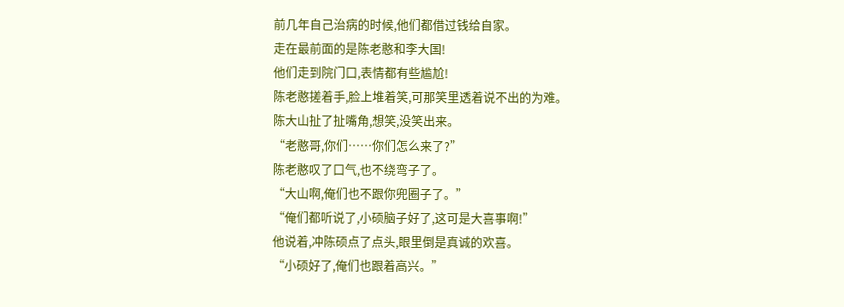前几年自己治病的时候,他们都借过钱给自家。
走在最前面的是陈老憨和李大国!
他们走到院门口,表情都有些尴尬!
陈老憨搓着手,脸上堆着笑,可那笑里透着说不出的为难。
陈大山扯了扯嘴角,想笑,没笑出来。
“老憨哥,你们……你们怎么来了?”
陈老憨叹了口气,也不绕弯子了。
“大山啊,俺们也不跟你兜圈子了。”
“俺们都听说了,小硕脑子好了,这可是大喜事啊!”
他说着,冲陈硕点了点头,眼里倒是真诚的欢喜。
“小硕好了,俺们也跟着高兴。”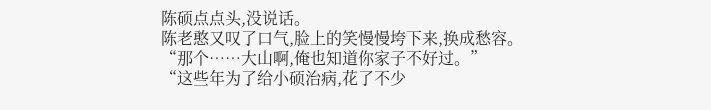陈硕点点头,没说话。
陈老憨又叹了口气,脸上的笑慢慢垮下来,换成愁容。
“那个……大山啊,俺也知道你家子不好过。”
“这些年为了给小硕治病,花了不少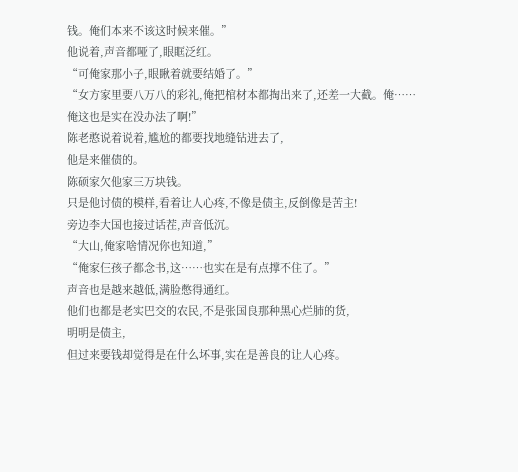钱。俺们本来不该这时候来催。”
他说着,声音都哑了,眼眶泛红。
“可俺家那小子,眼瞅着就要结婚了。”
“女方家里要八万八的彩礼,俺把棺材本都掏出来了,还差一大截。俺……俺这也是实在没办法了啊!”
陈老憨说着说着,尴尬的都要找地缝钻进去了,
他是来催债的。
陈硕家欠他家三万块钱。
只是他讨债的模样,看着让人心疼,不像是债主,反倒像是苦主!
旁边李大国也接过话茬,声音低沉。
“大山,俺家啥情况你也知道,”
“俺家仨孩子都念书,这……也实在是有点撑不住了。”
声音也是越来越低,满脸憋得通红。
他们也都是老实巴交的农民,不是张国良那种黑心烂肺的货,
明明是债主,
但过来要钱却觉得是在什么坏事,实在是善良的让人心疼。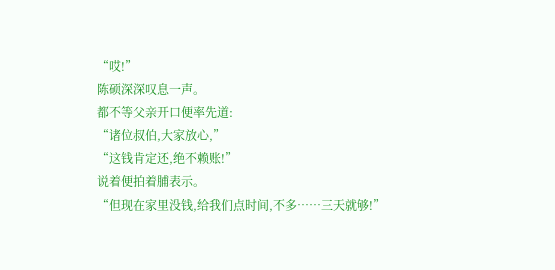“哎!”
陈硕深深叹息一声。
都不等父亲开口便率先道:
“诸位叔伯,大家放心,”
“这钱肯定还,绝不赖账!”
说着便拍着脯表示。
“但现在家里没钱,给我们点时间,不多……三天就够!”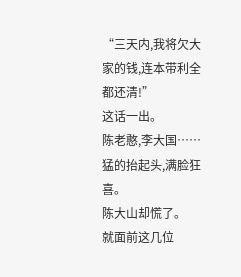“三天内,我将欠大家的钱,连本带利全都还清!”
这话一出。
陈老憨,李大国……猛的抬起头,满脸狂喜。
陈大山却慌了。
就面前这几位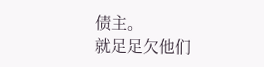债主。
就足足欠他们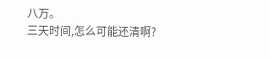八万。
三天时间,怎么可能还清啊?